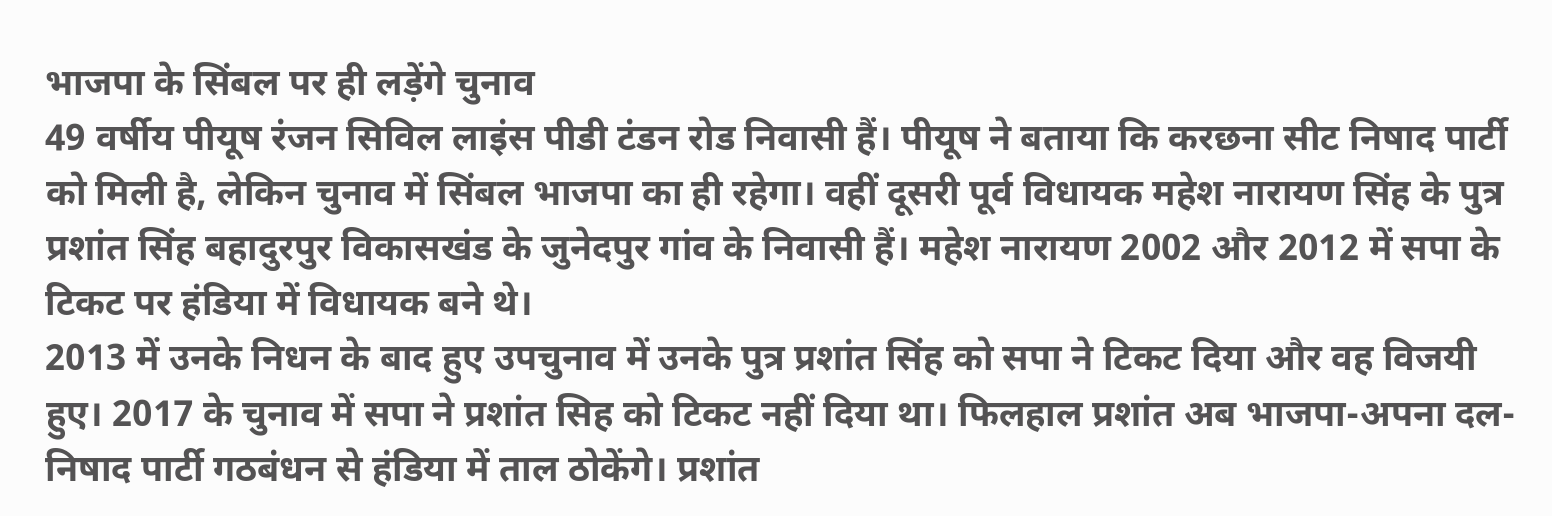भाजपा के सिंबल पर ही लड़ेंगे चुनाव
49 वर्षीय पीयूष रंजन सिविल लाइंस पीडी टंडन रोड निवासी हैं। पीयूष ने बताया कि करछना सीट निषाद पार्टी को मिली है, लेकिन चुनाव में सिंबल भाजपा का ही रहेगा। वहीं दूसरी पूर्व विधायक महेश नारायण सिंह के पुत्र प्रशांत सिंह बहादुरपुर विकासखंड के जुनेदपुर गांव के निवासी हैं। महेश नारायण 2002 और 2012 में सपा के टिकट पर हंडिया में विधायक बने थे।
2013 में उनके निधन के बाद हुए उपचुनाव में उनके पुत्र प्रशांत सिंह को सपा ने टिकट दिया और वह विजयी हुए। 2017 के चुनाव में सपा ने प्रशांत सिह को टिकट नहीं दिया था। फिलहाल प्रशांत अब भाजपा-अपना दल-निषाद पार्टी गठबंधन से हंडिया में ताल ठोकेंगे। प्रशांत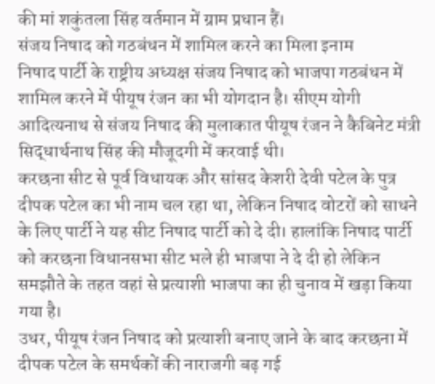की मां शकुंतला सिंह वर्तमान में ग्राम प्रधान हैं।
संजय निषाद को गठबंधन में शामिल करने का मिला इनाम
निषाद पार्टी के राष्ट्रीय अध्यक्ष संजय निषाद को भाजपा गठबंधन में शामिल करने में पीयूष रंजन का भी योगदान है। सीएम योगी आदित्यनाथ से संजय निषाद की मुलाकात पीयूष रंजन ने कैबिनेट मंत्री सिद्धार्थनाथ सिंह की मौजूदगी में करवाई थी।
करछना सीट से पूर्व विधायक और सांसद केशरी देवी पटेल के पुत्र दीपक पटेल का भी नाम चल रहा था, लेकिन निषाद वोटरों को साधने के लिए पार्टी ने यह सीट निषाद पार्टी को दे दी। हालांकि निषाद पार्टी को करछना विधानसभा सीट भले ही भाजपा ने दे दी हो लेकिन समझौते के तहत वहां से प्रत्याशी भाजपा का ही चुनाव में खड़ा किया गया है।
उधर, पीयूष रंजन निषाद को प्रत्याशी बनाए जाने के बाद करछना में दीपक पटेल के समर्थकों की नाराजगी बढ़ गई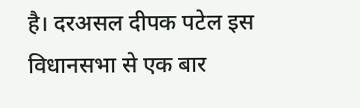है। दरअसल दीपक पटेल इस विधानसभा से एक बार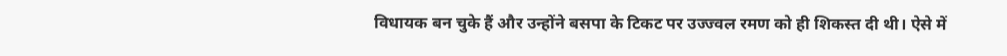विधायक बन चुके हैं और उन्होंने बसपा के टिकट पर उज्ज्वल रमण को ही शिकस्त दी थी। ऐसे में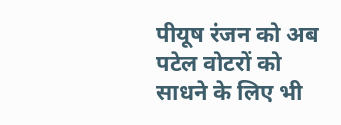पीयूष रंजन को अब पटेल वोटरों को साधने के लिए भी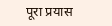पूरा प्रयास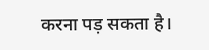करना पड़ सकता है।